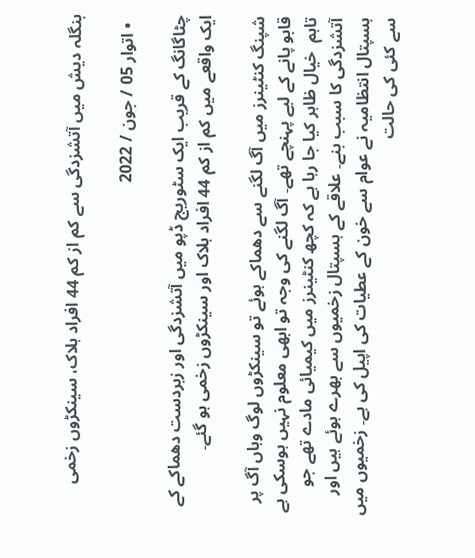بنگلہ دیش میں آتشزدگی سے کم از کم 44 افراد ہلاک، سینکڑوں زخمی

  • اتوار 05 / جون / 2022

چٹاگانگ کے قریب ایک سٹوریج ڈپو میں آتشزدگی اور زبردست دھماکے کے ایک واقعے میں کم از کم 44 افراد ہلاک اور سینکڑوں زخمی ہو گئے۔

شپنگ کنٹینرز میں آگ لگنے سے دھماکے ہوئے تو سینکڑوں لوگ وہاں آگ پر قابو پانے کے لیے پہنچے تھے۔ آگ لگنے کی وجہ تو ابھی معلوم نہیں ہوسکی ہے تاہم  خیال ظاہر کیا جا رہا ہے کہ کچھ کنٹینرز میں کیمیائی مادے تھے جو آتشزدگی کا سبب بنے۔ علاقے کے ہسپتال زخمیوں سے بھرے ہوئے ہیں اور ہسپتال انتظامیہ نے عوام سے خون کے عطیات کی اپیل کی ہے۔ زخمیوں میں سے کئی کی حالت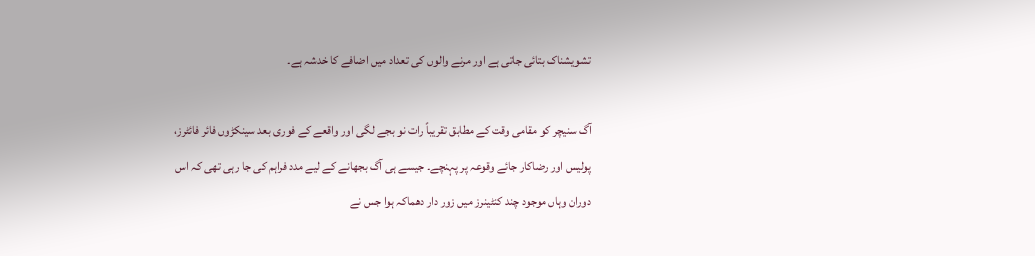تشویشناک بتائی جاتی ہے اور مرنے والوں کی تعداد میں اضافے کا خدشہ ہے۔

آگ سنیچر کو مقامی وقت کے مطابق تقریباً رات نو بجے لگی اور واقعے کے فوری بعد سینکڑوں فائر فائٹرز، پولیس اور رضاکار جائے وقوعہ پر پہنچے۔ جیسے ہی آگ بجھانے کے لیے مدد فراہم کی جا رہی تھی کہ اس دوران وہاں موجود چند کنٹینرز میں زور دار دھماکہ ہوا جس نے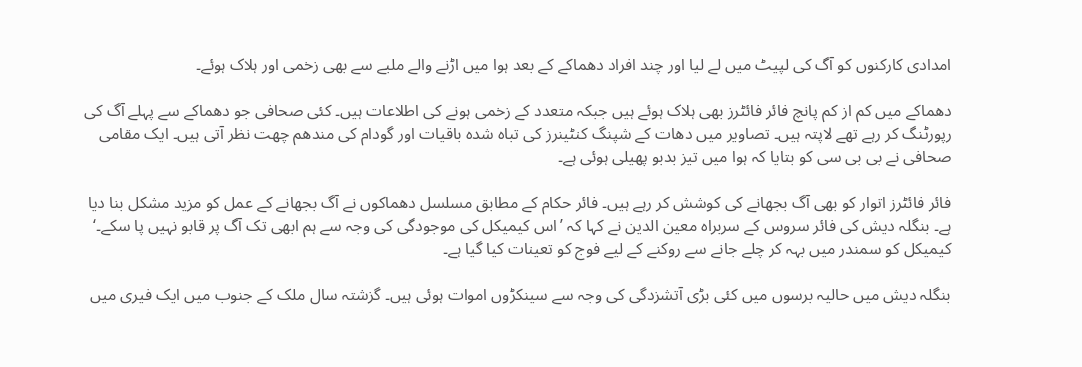امدادی کارکنوں کو آگ کی لپیٹ میں لے لیا اور چند افراد دھماکے کے بعد ہوا میں اڑنے والے ملبے سے بھی زخمی اور ہلاک ہوئے۔

دھماکے میں کم از کم پانچ فائر فائٹرز بھی ہلاک ہوئے ہیں جبکہ متعدد کے زخمی ہونے کی اطلاعات ہیں۔ کئی صحافی جو دھماکے سے پہلے آگ کی رپورٹنگ کر رہے تھے لاپتہ ہیں۔ تصاویر میں دھات کے شپنگ کنٹینرز کی تباہ شدہ باقیات اور گودام کی مندھم چھت نظر آتی ہیں۔ ایک مقامی صحافی نے بی بی سی کو بتایا کہ ہوا میں تیز بدبو پھیلی ہوئی ہے۔

فائر فائٹرز اتوار کو بھی آگ بجھانے کی کوشش کر رہے ہیں۔ فائر حکام کے مطابق مسلسل دھماکوں نے آگ بجھانے کے عمل کو مزید مشکل بنا دیا ہے۔ بنگلہ دیش کی فائر سروس کے سربراہ معین الدین نے کہا کہ ’اس کیمیکل کی موجودگی کی وجہ سے ہم ابھی تک آگ پر قابو نہیں پا سکے۔‘ کیمیکل کو سمندر میں بہہ کر چلے جانے سے روکنے کے لیے فوج کو تعینات کیا گیا ہے۔

بنگلہ دیش میں حالیہ برسوں میں کئی بڑی آتشزدگی کی وجہ سے سینکڑوں اموات ہوئی ہیں۔ گزشتہ سال ملک کے جنوب میں ایک فیری میں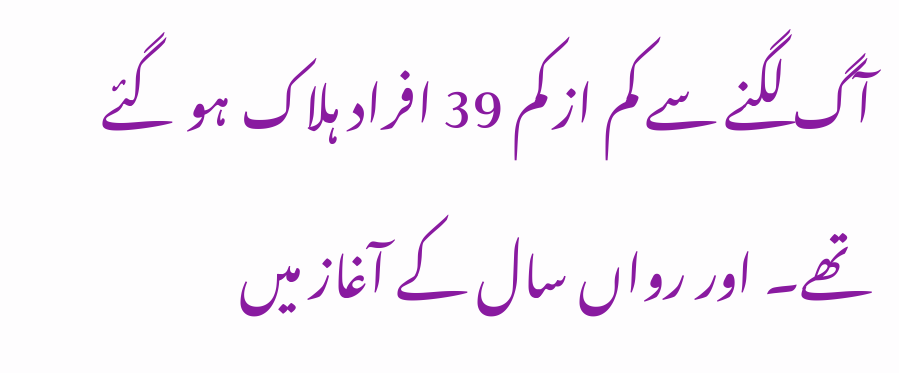آگ لگنے سے کم از کم 39 افراد ہلاک ہو گئے تھے۔ اور رواں سال کے آغاز میں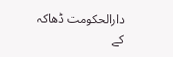دارالحکومت ڈھاکہ کے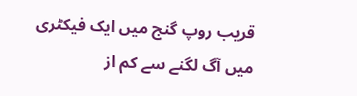قریب روپ گنج میں ایک فیکٹری میں آگ لگنے سے کم از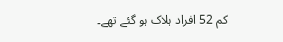کم 52 افراد ہلاک ہو گئے تھے۔